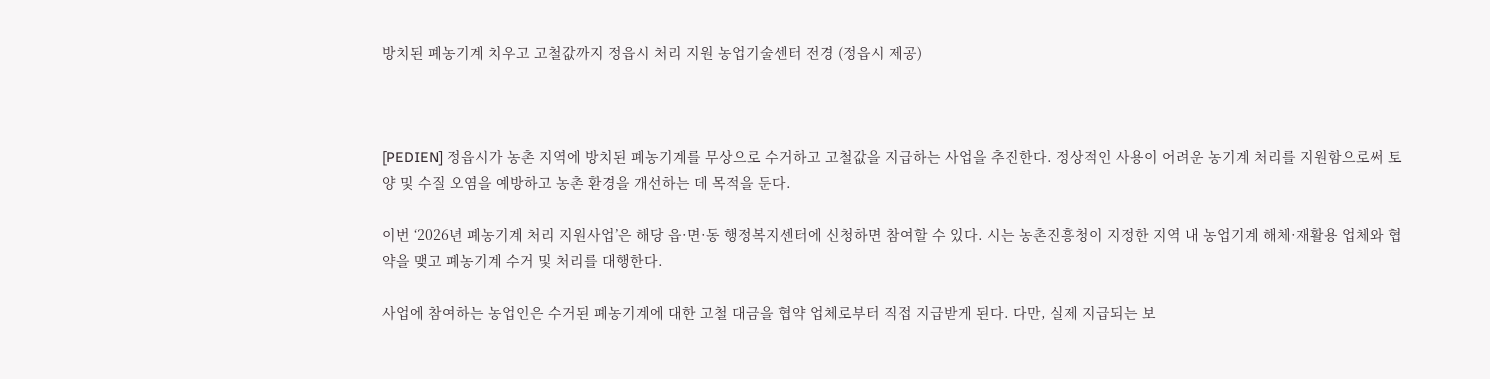방치된 폐농기계 치우고 고철값까지 정읍시 처리 지원 농업기술센터 전경 (정읍시 제공)



[PEDIEN] 정읍시가 농촌 지역에 방치된 폐농기계를 무상으로 수거하고 고철값을 지급하는 사업을 추진한다. 정상적인 사용이 어려운 농기계 처리를 지원함으로써 토양 및 수질 오염을 예방하고 농촌 환경을 개선하는 데 목적을 둔다.

이번 ‘2026년 폐농기계 처리 지원사업’은 해당 읍·면·동 행정복지센터에 신청하면 참여할 수 있다. 시는 농촌진흥청이 지정한 지역 내 농업기계 해체·재활용 업체와 협약을 맺고 폐농기계 수거 및 처리를 대행한다.

사업에 참여하는 농업인은 수거된 폐농기계에 대한 고철 대금을 협약 업체로부터 직접 지급받게 된다. 다만, 실제 지급되는 보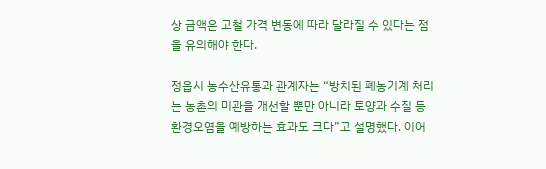상 금액은 고철 가격 변동에 따라 달라질 수 있다는 점을 유의해야 한다.

정읍시 농수산유통과 관계자는 “방치된 폐농기계 처리는 농촌의 미관을 개선할 뿐만 아니라 토양과 수질 등 환경오염을 예방하는 효과도 크다”고 설명했다. 이어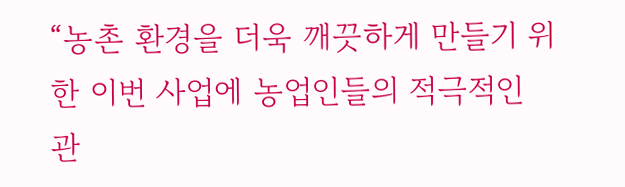“농촌 환경을 더욱 깨끗하게 만들기 위한 이번 사업에 농업인들의 적극적인 관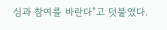심과 참여를 바란다”고 덧붙였다.